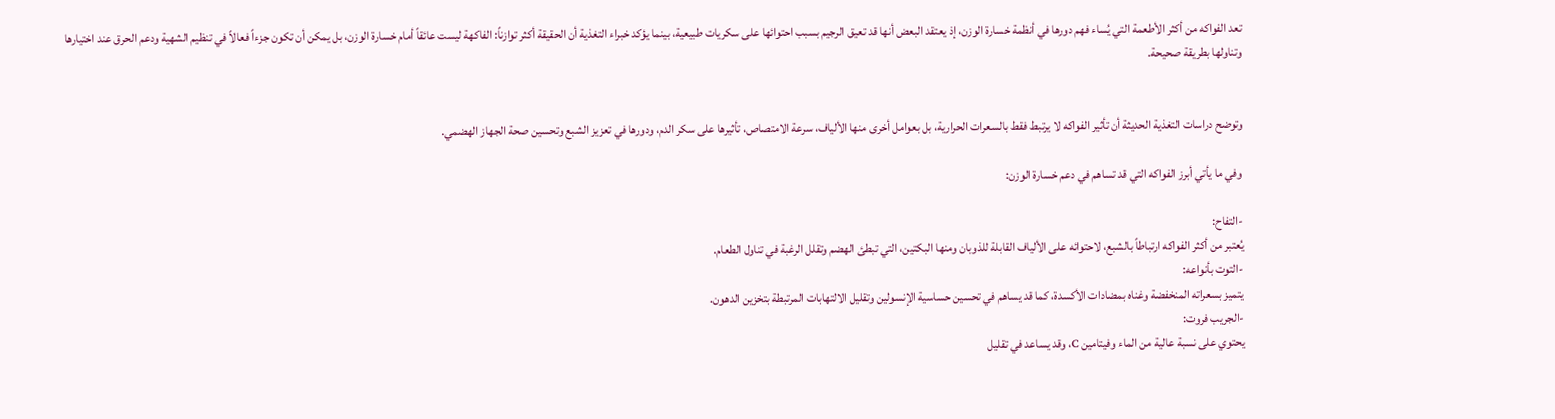تعد الفواكه من أكثر الأطعمة التي يُساء فهم دورها في أنظمة خسارة الوزن، إذ يعتقد البعض أنها قد تعيق الرجيم بسبب احتوائها على سكريات طبيعية، بينما يؤكد خبراء التغذية أن الحقيقة أكثر توازناً: الفاكهة ليست عائقاً أمام خسارة الوزن، بل يمكن أن تكون جزءاً فعالاً في تنظيم الشهية ودعم الحرق عند اختيارها وتناولها بطريقة صحيحة.


وتوضح دراسات التغذية الحديثة أن تأثير الفواكه لا يرتبط فقط بالسعرات الحرارية، بل بعوامل أخرى منها الألياف، سرعة الامتصاص، تأثيرها على سكر الدم، ودورها في تعزيز الشبع وتحسين صحة الجهاز الهضمي.

وفي ما يأتي أبرز الفواكه التي قد تساهم في دعم خسارة الوزن:

-التفاح:
يُعتبر من أكثر الفواكه ارتباطاً بالشبع، لاحتوائه على الألياف القابلة للذوبان ومنها البكتين، التي تبطئ الهضم وتقلل الرغبة في تناول الطعام.
-التوت بأنواعه:
يتميز بسعراته المنخفضة وغناه بمضادات الأكسدة، كما قد يساهم في تحسين حساسية الإنسولين وتقليل الالتهابات المرتبطة بتخزين الدهون.
-الجريب فروت:
يحتوي على نسبة عالية من الماء وفيتامين C، وقد يساعد في تقليل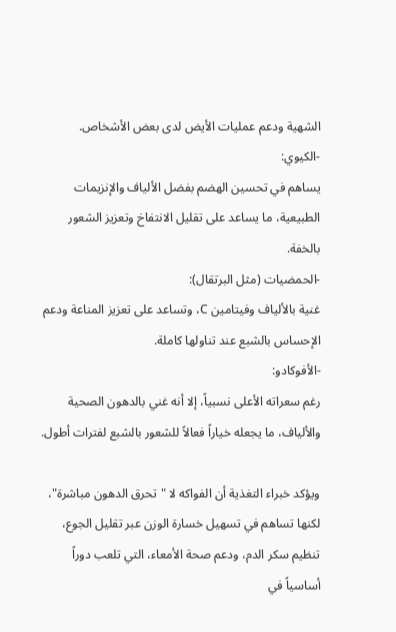الشهية ودعم عمليات الأيض لدى بعض الأشخاص.
-الكيوي:
يساهم في تحسين الهضم بفضل الألياف والإنزيمات الطبيعية، ما يساعد على تقليل الانتفاخ وتعزيز الشعور بالخفة.
-الحمضيات (مثل البرتقال):
غنية بالألياف وفيتامين C، وتساعد على تعزيز المناعة ودعم الإحساس بالشبع عند تناولها كاملة.
-الأفوكادو:
رغم سعراته الأعلى نسبياً، إلا أنه غني بالدهون الصحية والألياف، ما يجعله خياراً فعالاً للشعور بالشبع لفترات أطول.

ويؤكد خبراء التغذية أن الفواكه لا "تحرق الدهون مباشرة"، لكنها تساهم في تسهيل خسارة الوزن عبر تقليل الجوع، تنظيم سكر الدم، ودعم صحة الأمعاء، التي تلعب دوراً أساسياً في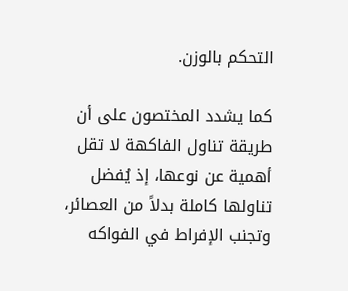التحكم بالوزن.

كما يشدد المختصون على أن طريقة تناول الفاكهة لا تقل أهمية عن نوعها، إذ يُفضل تناولها كاملة بدلاً من العصائر، وتجنب الإفراط في الفواكه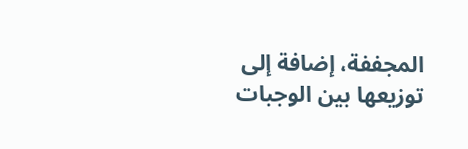المجففة، إضافة إلى توزيعها بين الوجبات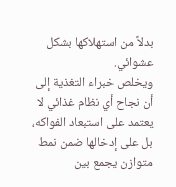بدلاً من استهلاكها بشكل عشوائي.
ويخلص خبراء التغذية إلى أن نجاح أي نظام غذائي لا يعتمد على استبعاد الفواكه، بل على إدخالها ضمن نمط متوازن يجمع بين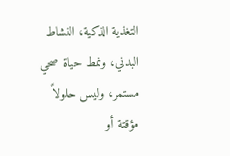التغذية الذكية، النشاط البدني، ونمط حياة صحي مستمر، وليس حلولاً مؤقتة أو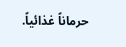حرماناً غذائياً.